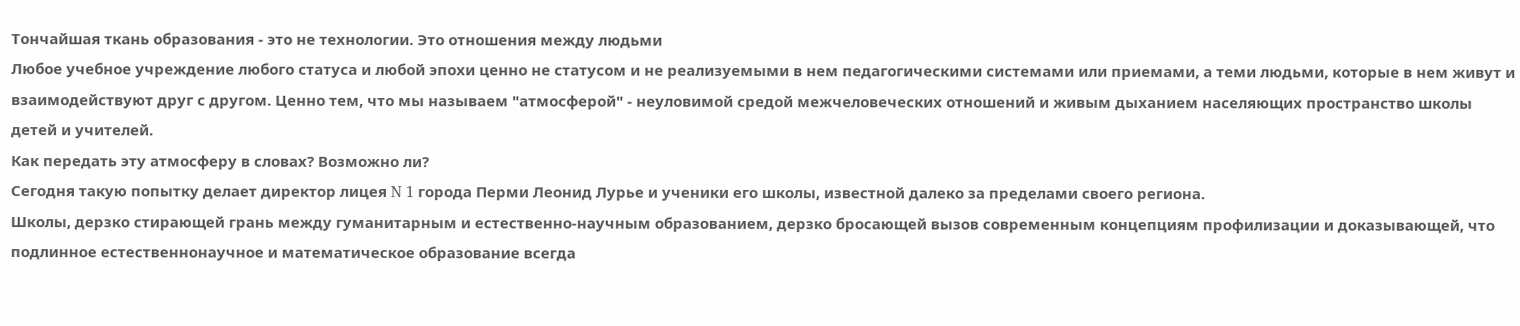Тончайшая ткань образования - это не технологии. Это отношения между людьми
Любое учебное учреждение любого статуса и любой эпохи ценно не статусом и не реализуемыми в нем педагогическими системами или приемами, а теми людьми, которые в нем живут и взаимодействуют друг с другом. Ценно тем, что мы называем "атмосферой" - неуловимой средой межчеловеческих отношений и живым дыханием населяющих пространство школы детей и учителей.
Как передать эту атмосферу в словах? Возможно ли?
Сегодня такую попытку делает директор лицея N 1 города Перми Леонид Лурье и ученики его школы, известной далеко за пределами своего региона.
Школы, дерзко стирающей грань между гуманитарным и естественно-научным образованием, дерзко бросающей вызов современным концепциям профилизации и доказывающей, что подлинное естественнонаучное и математическое образование всегда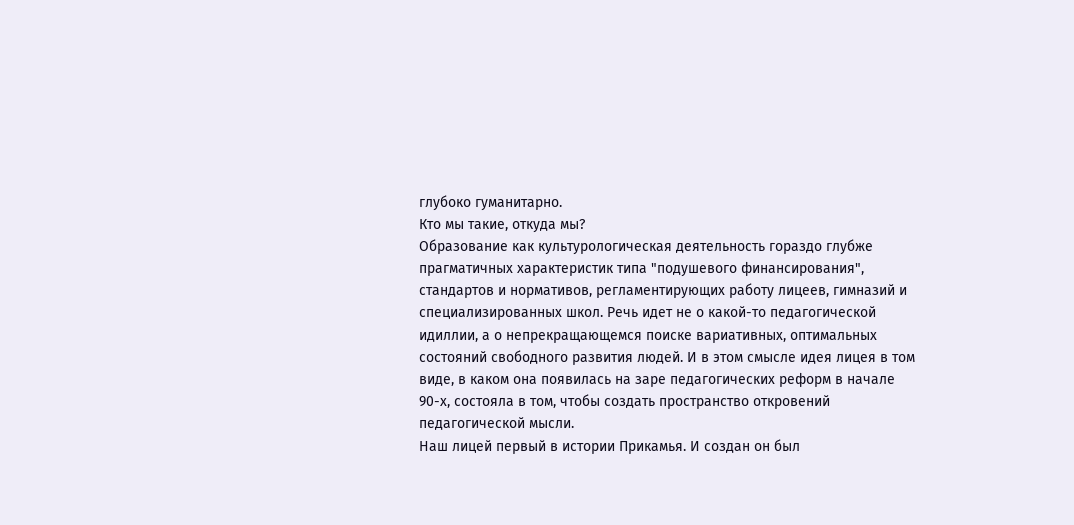глубоко гуманитарно.
Кто мы такие, откуда мы?
Образование как культурологическая деятельность гораздо глубже прагматичных характеристик типа "подушевого финансирования", стандартов и нормативов, регламентирующих работу лицеев, гимназий и специализированных школ. Речь идет не о какой-то педагогической идиллии, а о непрекращающемся поиске вариативных, оптимальных состояний свободного развития людей. И в этом смысле идея лицея в том виде, в каком она появилась на заре педагогических реформ в начале 90-х, состояла в том, чтобы создать пространство откровений педагогической мысли.
Наш лицей первый в истории Прикамья. И создан он был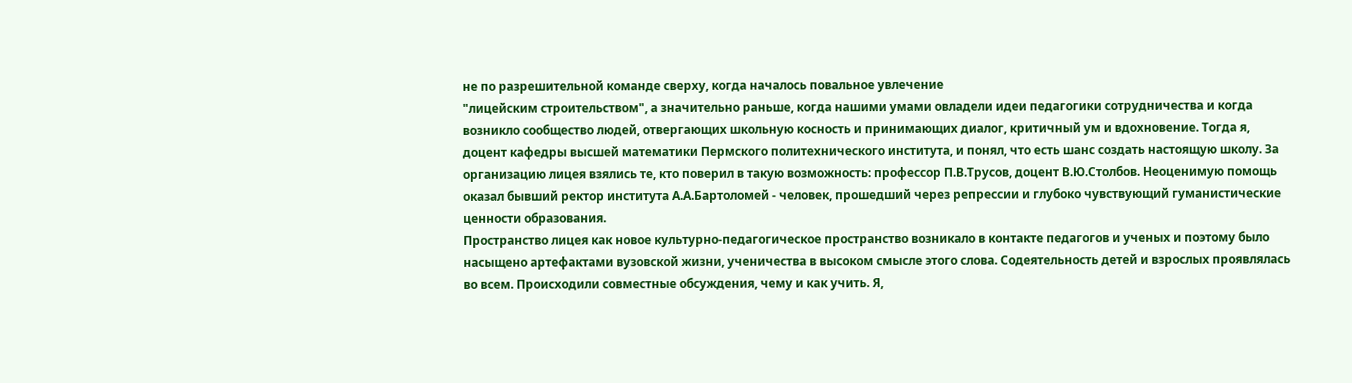не по разрешительной команде сверху, когда началось повальное увлечение
"лицейским строительством", а значительно раньше, когда нашими умами овладели идеи педагогики сотрудничества и когда возникло сообщество людей, отвергающих школьную косность и принимающих диалог, критичный ум и вдохновение. Тогда я, доцент кафедры высшей математики Пермского политехнического института, и понял, что есть шанс создать настоящую школу. За организацию лицея взялись те, кто поверил в такую возможность: профессор П.В.Трусов, доцент В.Ю.Столбов. Неоценимую помощь оказал бывший ректор института А.А.Бартоломей - человек, прошедший через репрессии и глубоко чувствующий гуманистические ценности образования.
Пространство лицея как новое культурно-педагогическое пространство возникало в контакте педагогов и ученых и поэтому было насыщено артефактами вузовской жизни, ученичества в высоком смысле этого слова. Содеятельность детей и взрослых проявлялась во всем. Происходили совместные обсуждения, чему и как учить. Я,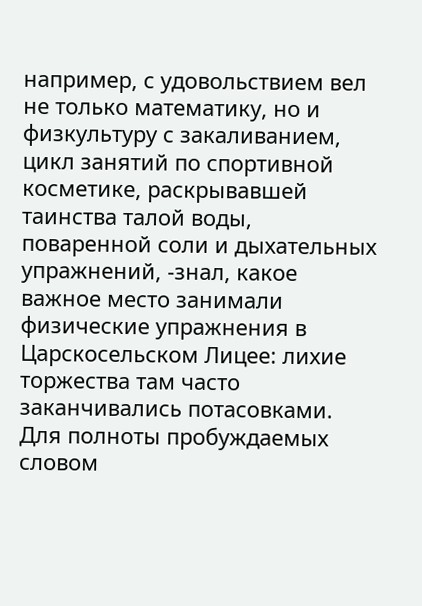например, с удовольствием вел не только математику, но и физкультуру с закаливанием, цикл занятий по спортивной косметике, раскрывавшей таинства талой воды, поваренной соли и дыхательных упражнений, -знал, какое важное место занимали физические упражнения в Царскосельском Лицее: лихие торжества там часто заканчивались потасовками.
Для полноты пробуждаемых словом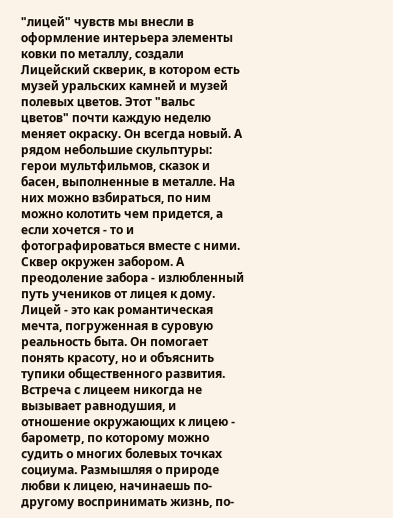"лицей" чувств мы внесли в оформление интерьера элементы ковки по металлу, создали Лицейский скверик, в котором есть музей уральских камней и музей полевых цветов. Этот "вальс цветов" почти каждую неделю меняет окраску. Он всегда новый. А рядом небольшие скульптуры: герои мультфильмов, сказок и басен, выполненные в металле. На них можно взбираться, по ним можно колотить чем придется, а если хочется - то и фотографироваться вместе с ними. Сквер окружен забором. А преодоление забора - излюбленный путь учеников от лицея к дому.
Лицей - это как романтическая мечта, погруженная в суровую реальность быта. Он помогает понять красоту, но и объяснить тупики общественного развития. Встреча с лицеем никогда не вызывает равнодушия, и отношение окружающих к лицею - барометр, по которому можно судить о многих болевых точках социума. Размышляя о природе любви к лицею, начинаешь по-другому воспринимать жизнь, по-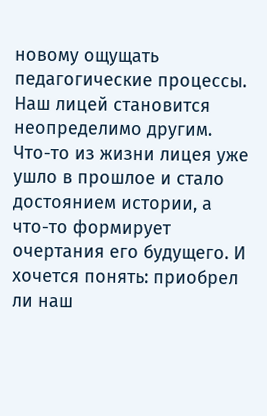новому ощущать педагогические процессы.
Наш лицей становится неопределимо другим. Что-то из жизни лицея уже ушло в прошлое и стало достоянием истории, а что-то формирует очертания его будущего. И хочется понять: приобрел ли наш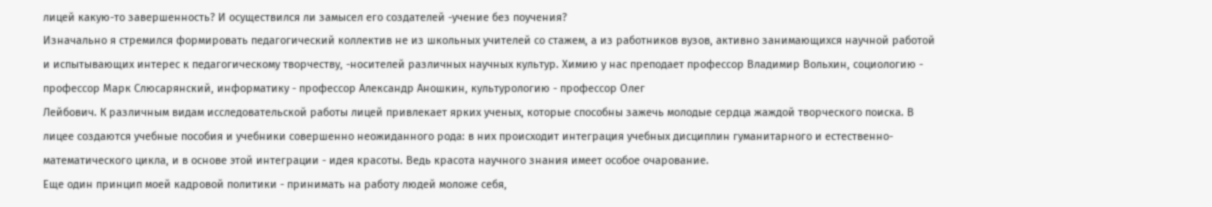лицей какую-то завершенность? И осуществился ли замысел его создателей -учение без поучения?
Изначально я стремился формировать педагогический коллектив не из школьных учителей со стажем, а из работников вузов, активно занимающихся научной работой и испытывающих интерес к педагогическому творчеству, -носителей различных научных культур. Химию у нас преподает профессор Владимир Вольхин, социологию - профессор Марк Слюсарянский, информатику - профессор Александр Аношкин, культурологию - профессор Олег
Лейбович. К различным видам исследовательской работы лицей привлекает ярких ученых, которые способны зажечь молодые сердца жаждой творческого поиска. В лицее создаются учебные пособия и учебники совершенно неожиданного рода: в них происходит интеграция учебных дисциплин гуманитарного и естественно-математического цикла, и в основе этой интеграции - идея красоты. Ведь красота научного знания имеет особое очарование.
Еще один принцип моей кадровой политики - принимать на работу людей моложе себя,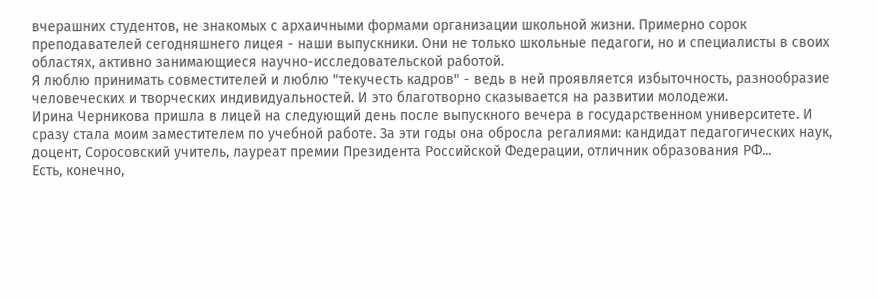вчерашних студентов, не знакомых с архаичными формами организации школьной жизни. Примерно сорок преподавателей сегодняшнего лицея - наши выпускники. Они не только школьные педагоги, но и специалисты в своих областях, активно занимающиеся научно-исследовательской работой.
Я люблю принимать совместителей и люблю "текучесть кадров" - ведь в ней проявляется избыточность, разнообразие человеческих и творческих индивидуальностей. И это благотворно сказывается на развитии молодежи.
Ирина Черникова пришла в лицей на следующий день после выпускного вечера в государственном университете. И сразу стала моим заместителем по учебной работе. За эти годы она обросла регалиями: кандидат педагогических наук, доцент, Соросовский учитель, лауреат премии Президента Российской Федерации, отличник образования РФ...
Есть, конечно,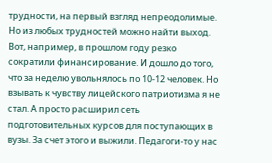трудности, на первый взгляд непреодолимые. Но из любых трудностей можно найти выход. Вот, например, в прошлом году резко сократили финансирование. И дошло до того, что за неделю увольнялось по 10-12 человек. Но взывать к чувству лицейского патриотизма я не стал. А просто расширил сеть подготовительных курсов для поступающих в вузы. За счет этого и выжили. Педагоги-то у нас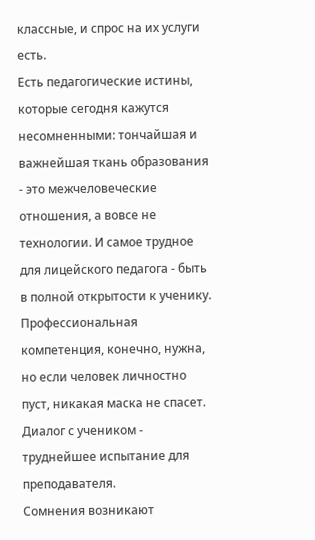классные, и спрос на их услуги есть.
Есть педагогические истины, которые сегодня кажутся несомненными: тончайшая и важнейшая ткань образования - это межчеловеческие отношения, а вовсе не технологии. И самое трудное для лицейского педагога - быть в полной открытости к ученику. Профессиональная компетенция, конечно, нужна, но если человек личностно пуст, никакая маска не спасет. Диалог с учеником - труднейшее испытание для преподавателя.
Сомнения возникают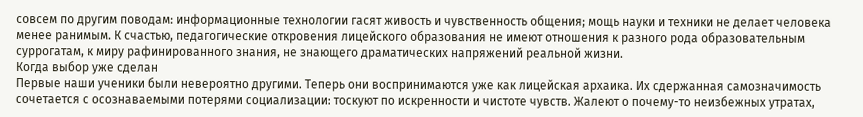совсем по другим поводам: информационные технологии гасят живость и чувственность общения; мощь науки и техники не делает человека менее ранимым. К счастью, педагогические откровения лицейского образования не имеют отношения к разного рода образовательным суррогатам, к миру рафинированного знания, не знающего драматических напряжений реальной жизни.
Когда выбор уже сделан
Первые наши ученики были невероятно другими. Теперь они воспринимаются уже как лицейская архаика. Их сдержанная самозначимость сочетается с осознаваемыми потерями социализации: тоскуют по искренности и чистоте чувств. Жалеют о почему-то неизбежных утратах,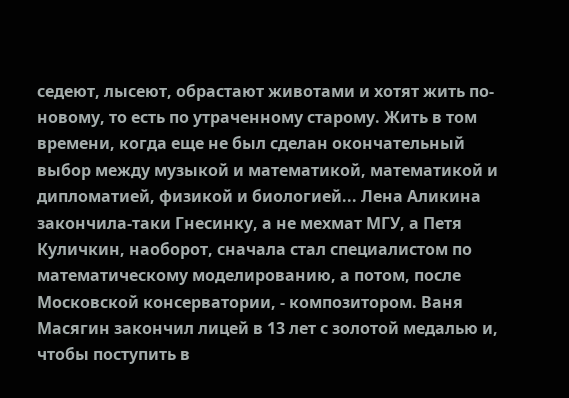седеют, лысеют, обрастают животами и хотят жить по-новому, то есть по утраченному старому. Жить в том времени, когда еще не был сделан окончательный выбор между музыкой и математикой, математикой и дипломатией, физикой и биологией... Лена Аликина закончила-таки Гнесинку, а не мехмат МГУ, а Петя Куличкин, наоборот, сначала стал специалистом по математическому моделированию, а потом, после Московской консерватории, - композитором. Ваня Масягин закончил лицей в 13 лет с золотой медалью и, чтобы поступить в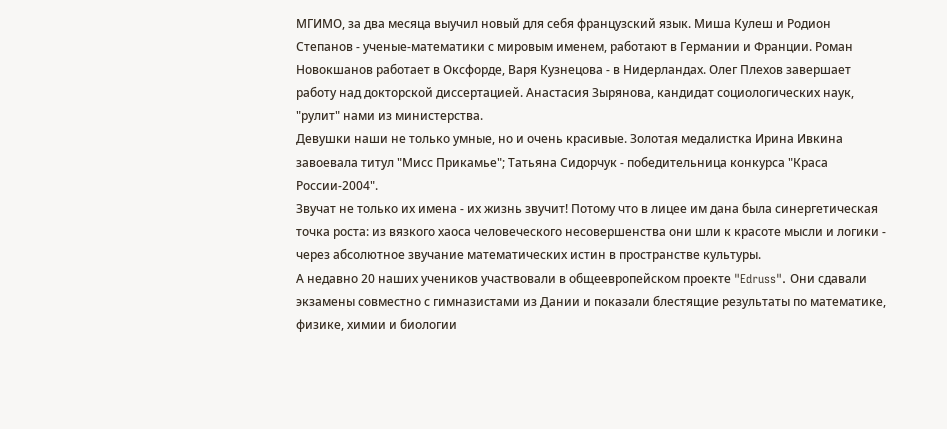МГИМО, за два месяца выучил новый для себя французский язык. Миша Кулеш и Родион Степанов - ученые-математики с мировым именем, работают в Германии и Франции. Роман Новокшанов работает в Оксфорде, Варя Кузнецова - в Нидерландах. Олег Плехов завершает работу над докторской диссертацией. Анастасия Зырянова, кандидат социологических наук, "рулит" нами из министерства.
Девушки наши не только умные, но и очень красивые. Золотая медалистка Ирина Ивкина завоевала титул "Мисс Прикамье"; Татьяна Сидорчук - победительница конкурса "Краса России-2004".
Звучат не только их имена - их жизнь звучит! Потому что в лицее им дана была синергетическая точка роста: из вязкого хаоса человеческого несовершенства они шли к красоте мысли и логики - через абсолютное звучание математических истин в пространстве культуры.
А недавно 20 наших учеников участвовали в общеевропейском проекте "Edruss". Они сдавали экзамены совместно с гимназистами из Дании и показали блестящие результаты по математике, физике, химии и биологии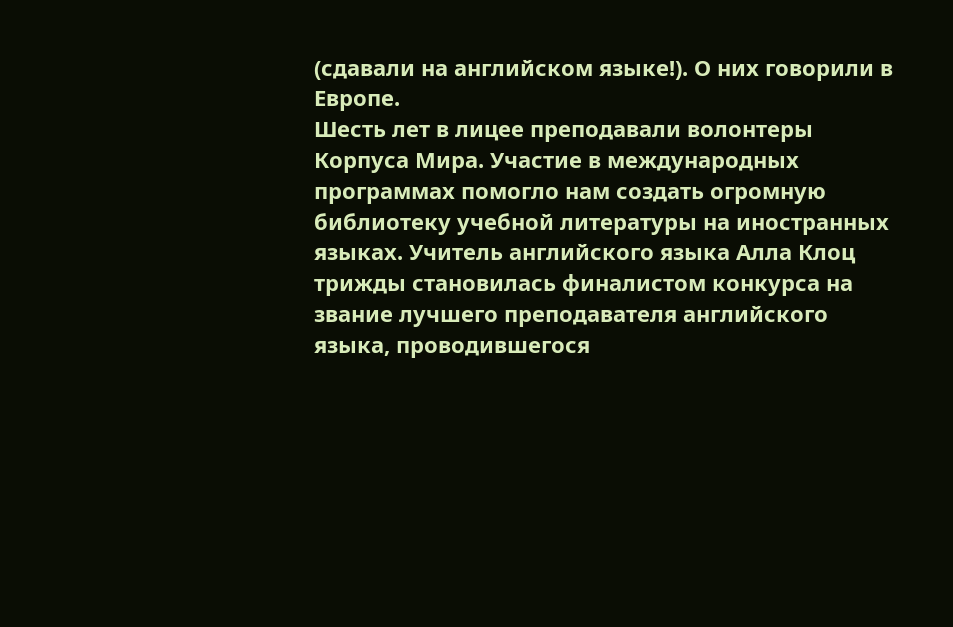(сдавали на английском языке!). О них говорили в Европе.
Шесть лет в лицее преподавали волонтеры Корпуса Мира. Участие в международных программах помогло нам создать огромную библиотеку учебной литературы на иностранных языках. Учитель английского языка Алла Клоц трижды становилась финалистом конкурса на звание лучшего преподавателя английского языка, проводившегося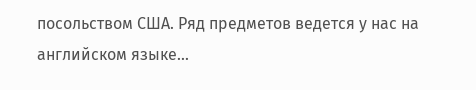посольством США. Ряд предметов ведется у нас на английском языке...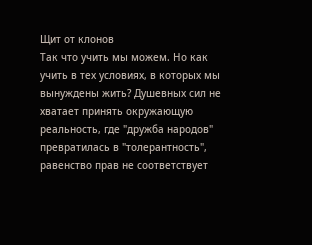Щит от клонов
Так что учить мы можем. Но как учить в тех условиях, в которых мы вынуждены жить? Душевных сил не хватает принять окружающую реальность, где "дружба народов" превратилась в "толерантность", равенство прав не соответствует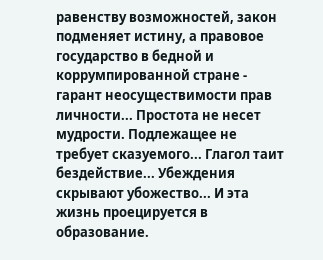равенству возможностей, закон подменяет истину, а правовое государство в бедной и коррумпированной стране - гарант неосуществимости прав личности... Простота не несет мудрости. Подлежащее не требует сказуемого... Глагол таит бездействие... Убеждения скрывают убожество... И эта жизнь проецируется в образование.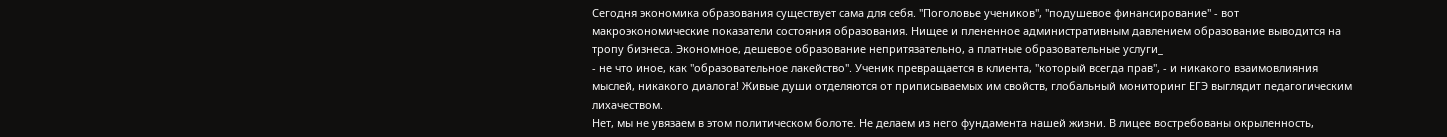Сегодня экономика образования существует сама для себя. "Поголовье учеников", "подушевое финансирование" - вот макроэкономические показатели состояния образования. Нищее и плененное административным давлением образование выводится на тропу бизнеса. Экономное, дешевое образование непритязательно, а платные образовательные услуги_
- не что иное, как "образовательное лакейство". Ученик превращается в клиента, "который всегда прав", - и никакого взаимовлияния мыслей, никакого диалога! Живые души отделяются от приписываемых им свойств, глобальный мониторинг ЕГЭ выглядит педагогическим лихачеством.
Нет, мы не увязаем в этом политическом болоте. Не делаем из него фундамента нашей жизни. В лицее востребованы окрыленность,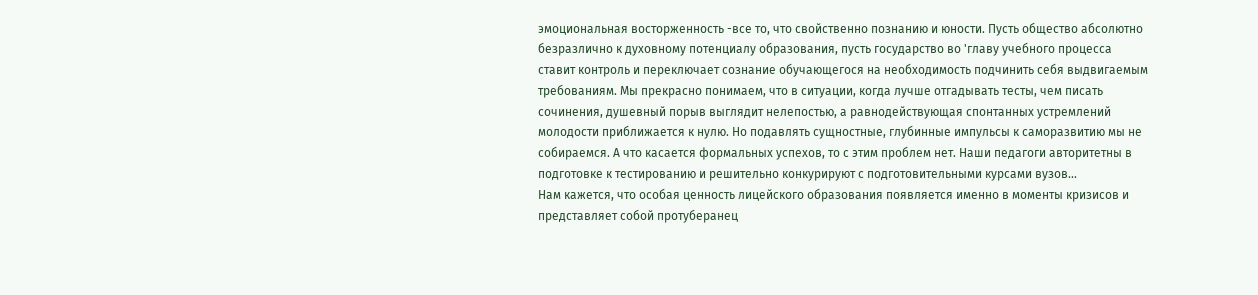эмоциональная восторженность -все то, что свойственно познанию и юности. Пусть общество абсолютно безразлично к духовному потенциалу образования, пусть государство во 'главу учебного процесса ставит контроль и переключает сознание обучающегося на необходимость подчинить себя выдвигаемым требованиям. Мы прекрасно понимаем, что в ситуации, когда лучше отгадывать тесты, чем писать сочинения, душевный порыв выглядит нелепостью, а равнодействующая спонтанных устремлений молодости приближается к нулю. Но подавлять сущностные, глубинные импульсы к саморазвитию мы не собираемся. А что касается формальных успехов, то с этим проблем нет. Наши педагоги авторитетны в подготовке к тестированию и решительно конкурируют с подготовительными курсами вузов...
Нам кажется, что особая ценность лицейского образования появляется именно в моменты кризисов и представляет собой протуберанец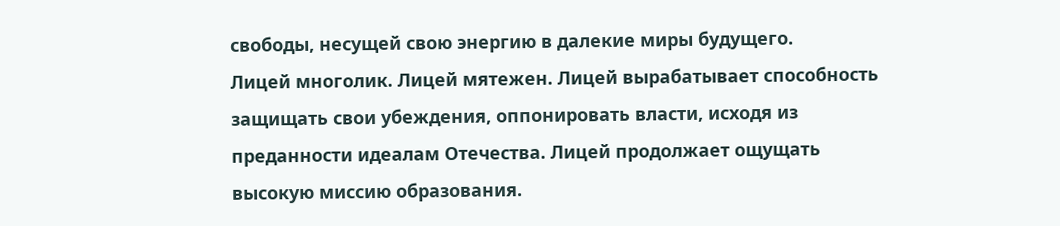свободы, несущей свою энергию в далекие миры будущего.
Лицей многолик. Лицей мятежен. Лицей вырабатывает способность защищать свои убеждения, оппонировать власти, исходя из преданности идеалам Отечества. Лицей продолжает ощущать высокую миссию образования.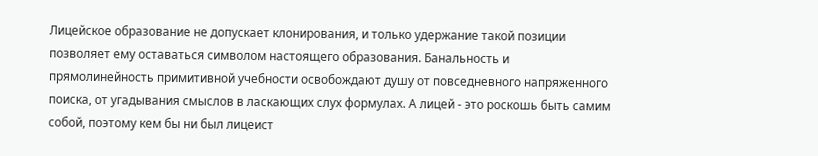Лицейское образование не допускает клонирования, и только удержание такой позиции позволяет ему оставаться символом настоящего образования. Банальность и прямолинейность примитивной учебности освобождают душу от повседневного напряженного поиска, от угадывания смыслов в ласкающих слух формулах. А лицей - это роскошь быть самим собой, поэтому кем бы ни был лицеист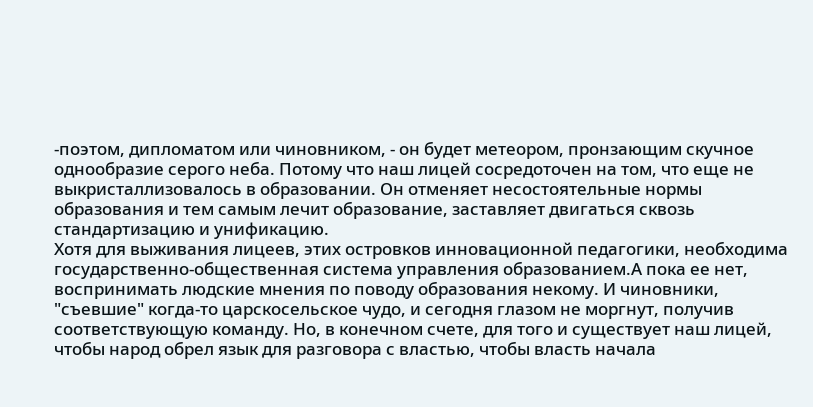-поэтом, дипломатом или чиновником, - он будет метеором, пронзающим скучное однообразие серого неба. Потому что наш лицей сосредоточен на том, что еще не выкристаллизовалось в образовании. Он отменяет несостоятельные нормы образования и тем самым лечит образование, заставляет двигаться сквозь стандартизацию и унификацию.
Хотя для выживания лицеев, этих островков инновационной педагогики, необходима государственно-общественная система управления образованием.А пока ее нет, воспринимать людские мнения по поводу образования некому. И чиновники, "съевшие" когда-то царскосельское чудо, и сегодня глазом не моргнут, получив соответствующую команду. Но, в конечном счете, для того и существует наш лицей, чтобы народ обрел язык для разговора с властью, чтобы власть начала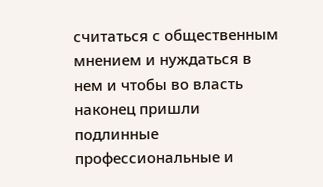считаться с общественным мнением и нуждаться в нем и чтобы во власть наконец пришли подлинные профессиональные и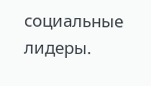социальные лидеры.